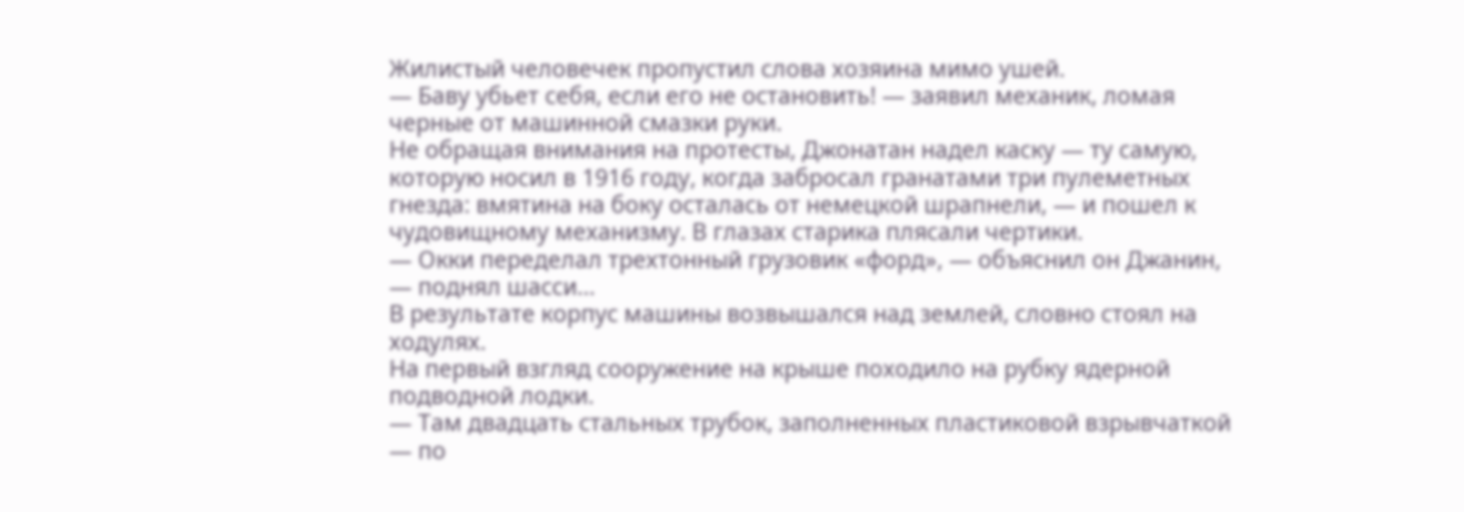Жилистый человечек пропустил слова хозяина мимо ушей.
— Баву убьет себя, если его не остановить! — заявил механик, ломая черные от машинной смазки руки.
Не обращая внимания на протесты, Джонатан надел каску — ту самую, которую носил в 1916 году, когда забросал гранатами три пулеметных гнезда: вмятина на боку осталась от немецкой шрапнели, — и пошел к чудовищному механизму. В глазах старика плясали чертики.
— Окки переделал трехтонный грузовик «форд», — объяснил он Джанин, — поднял шасси…
В результате корпус машины возвышался над землей, словно стоял на ходулях.
На первый взгляд сооружение на крыше походило на рубку ядерной подводной лодки.
— Там двадцать стальных трубок, заполненных пластиковой взрывчаткой — по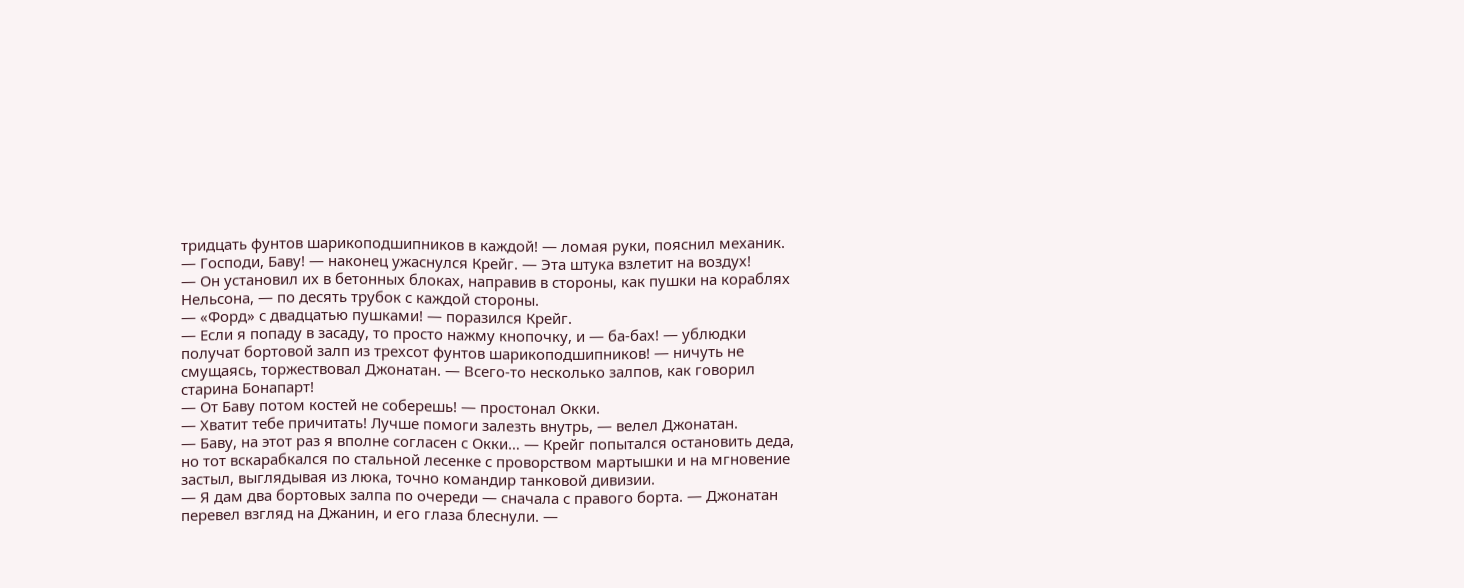тридцать фунтов шарикоподшипников в каждой! — ломая руки, пояснил механик.
— Господи, Баву! — наконец ужаснулся Крейг. — Эта штука взлетит на воздух!
— Он установил их в бетонных блоках, направив в стороны, как пушки на кораблях Нельсона, — по десять трубок с каждой стороны.
— «Форд» с двадцатью пушками! — поразился Крейг.
— Если я попаду в засаду, то просто нажму кнопочку, и — ба-бах! — ублюдки получат бортовой залп из трехсот фунтов шарикоподшипников! — ничуть не смущаясь, торжествовал Джонатан. — Всего-то несколько залпов, как говорил старина Бонапарт!
— От Баву потом костей не соберешь! — простонал Окки.
— Хватит тебе причитать! Лучше помоги залезть внутрь, — велел Джонатан.
— Баву, на этот раз я вполне согласен с Окки… — Крейг попытался остановить деда, но тот вскарабкался по стальной лесенке с проворством мартышки и на мгновение застыл, выглядывая из люка, точно командир танковой дивизии.
— Я дам два бортовых залпа по очереди — сначала с правого борта. — Джонатан перевел взгляд на Джанин, и его глаза блеснули. —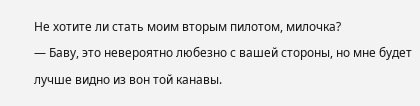Не хотите ли стать моим вторым пилотом, милочка?
— Баву, это невероятно любезно с вашей стороны, но мне будет лучше видно из вон той канавы.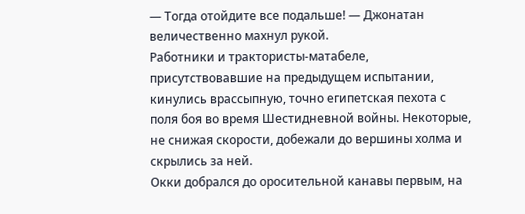— Тогда отойдите все подальше! — Джонатан величественно махнул рукой.
Работники и трактористы-матабеле, присутствовавшие на предыдущем испытании, кинулись врассыпную, точно египетская пехота с поля боя во время Шестидневной войны. Некоторые, не снижая скорости, добежали до вершины холма и скрылись за ней.
Окки добрался до оросительной канавы первым, на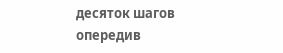десяток шагов опередив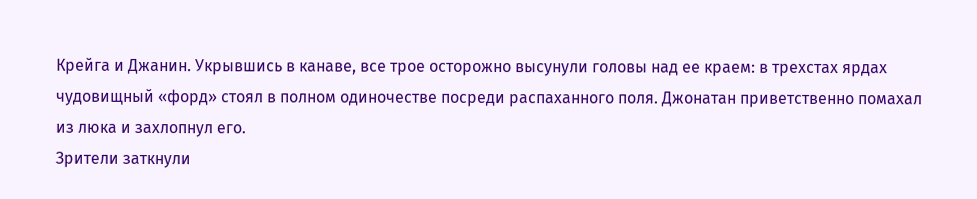Крейга и Джанин. Укрывшись в канаве, все трое осторожно высунули головы над ее краем: в трехстах ярдах чудовищный «форд» стоял в полном одиночестве посреди распаханного поля. Джонатан приветственно помахал из люка и захлопнул его.
Зрители заткнули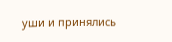уши и принялись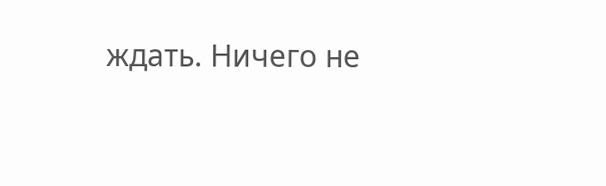ждать. Ничего не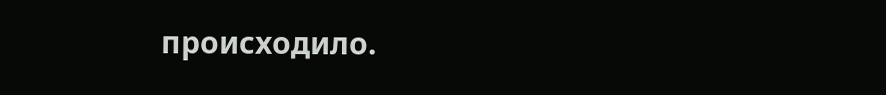происходило.